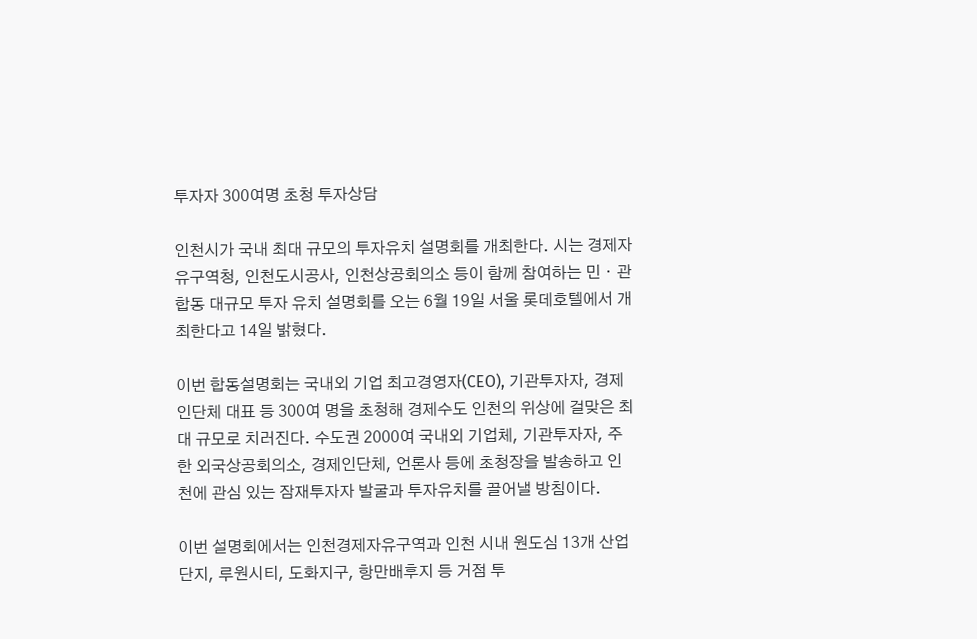투자자 300여명 초청 투자상담

인천시가 국내 최대 규모의 투자유치 설명회를 개최한다. 시는 경제자유구역청, 인천도시공사, 인천상공회의소 등이 함께 참여하는 민ㆍ관 합동 대규모 투자 유치 설명회를 오는 6월 19일 서울 롯데호텔에서 개최한다고 14일 밝혔다.

이번 합동설명회는 국내외 기업 최고경영자(CEO), 기관투자자, 경제인단체 대표 등 300여 명을 초청해 경제수도 인천의 위상에 걸맞은 최대 규모로 치러진다. 수도권 2000여 국내외 기업체, 기관투자자, 주한 외국상공회의소, 경제인단체, 언론사 등에 초청장을 발송하고 인천에 관심 있는 잠재투자자 발굴과 투자유치를 끌어낼 방침이다.

이번 설명회에서는 인천경제자유구역과 인천 시내 원도심 13개 산업단지, 루원시티, 도화지구, 항만배후지 등 거점 투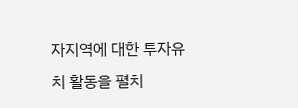자지역에 대한 투자유치 활동을 펼치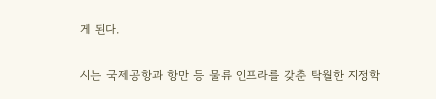게 된다.

시는 국제공항과 항만 등 물류 인프라를 갖춘 탁월한 지정학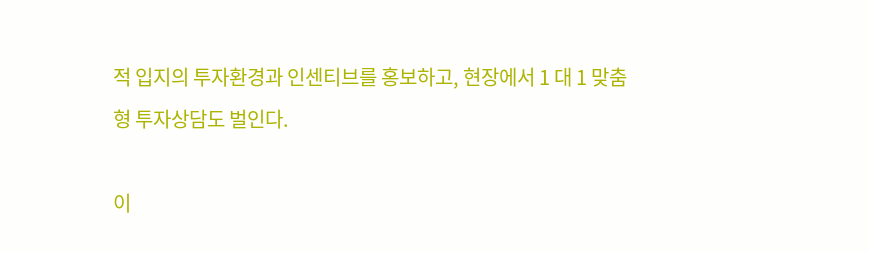적 입지의 투자환경과 인센티브를 홍보하고, 현장에서 1 대 1 맞춤형 투자상담도 벌인다.

이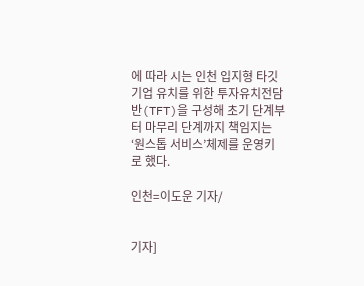에 따라 시는 인천 입지형 타깃기업 유치를 위한 투자유치전담반(TFT)을 구성해 초기 단계부터 마무리 단계까지 책임지는 ‘원스톱 서비스’체제를 운영키로 했다.

인천=이도운 기자/


기자]